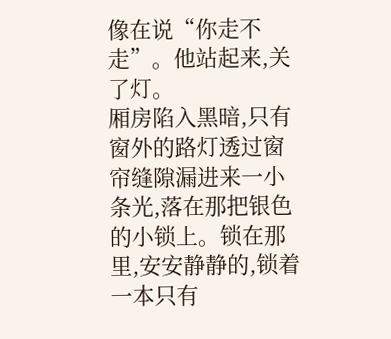像在说“你走不走”。他站起来,关了灯。
厢房陷入黑暗,只有窗外的路灯透过窗帘缝隙漏进来一小条光,落在那把银色的小锁上。锁在那里,安安静静的,锁着一本只有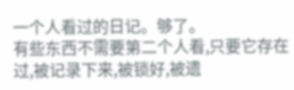一个人看过的日记。够了。
有些东西不需要第二个人看,只要它存在过,被记录下来,被锁好,被遗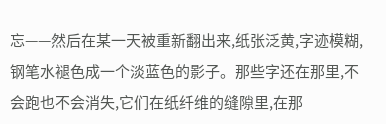忘——然后在某一天被重新翻出来,纸张泛黄,字迹模糊,钢笔水褪色成一个淡蓝色的影子。那些字还在那里,不会跑也不会消失,它们在纸纤维的缝隙里,在那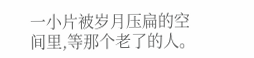一小片被岁月压扁的空间里,等那个老了的人。